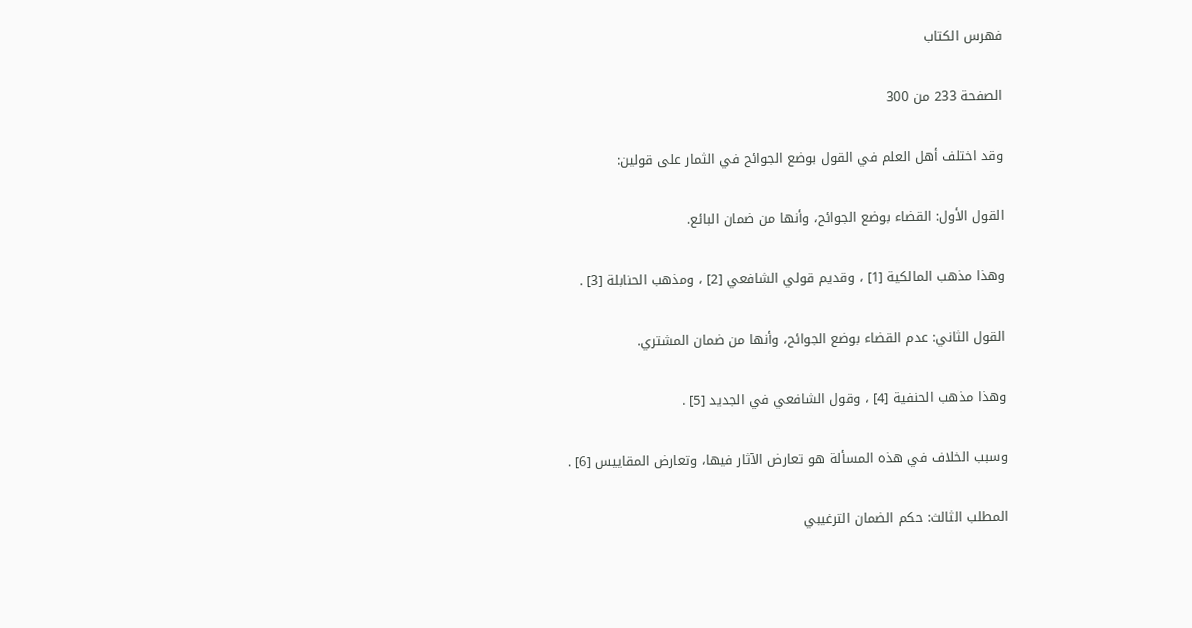فهرس الكتاب

الصفحة 233 من 300

وقد اختلف أهل العلم في القول بوضع الجوائح في الثمار على قولين:

القول الأول: القضاء بوضع الجوائح، وأنها من ضمان البائع.

وهذا مذهب المالكية [1] ، وقديم قولي الشافعي [2] ، ومذهب الحنابلة [3] .

القول الثاني: عدم القضاء بوضع الجوائح، وأنها من ضمان المشتري.

وهذا مذهب الحنفية [4] ، وقول الشافعي في الجديد [5] .

وسبب الخلاف في هذه المسألة هو تعارض الآثار فيها، وتعارض المقاييس [6] .

المطلب الثالث: حكم الضمان الترغيبي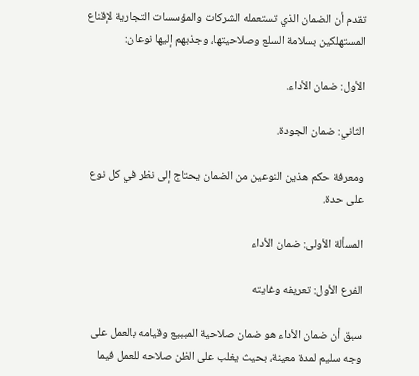تقدم أن الضمان الذي تستعمله الشركات والمؤسسات التجارية لإقناع المستهلكين بسلامة السلع وصلاحيتها، وجذبهم إليها نوعان:

الأول: ضمان الأداء.

الثاني: ضمان الجودة.

ومعرفة حكم هذين النوعين من الضمان يحتاج إلى نظر في كل نوع على حدة.

المسألة الأولى: ضمان الأداء

الفرع الأول: تعريفه وغايته

سبق أن ضمان الأداء هو ضمان صلاحية المببيع وقيامه بالعمل على وجه سليم لمدة معينة، بحيث يغلب على الظن صلاحه للعمل فيما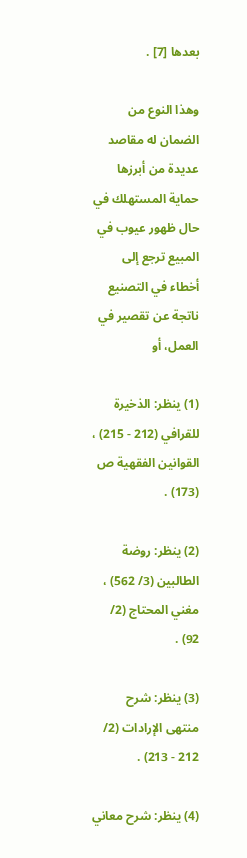بعدها [7] .

وهذا النوع من الضمان له مقاصد عديدة من أبرزها حماية المستهلك في حال ظهور عيوب في المبيع ترجع إلى أخطاء في التصنيع ناتجة عن تقصير في العمل، أو

(1) ينظر: الذخيرة للقرافي (212 - 215) ، القوانين الفقهية ص (173) .

(2) ينظر: روضة الطالبين (3/ 562) ، مغني المحتاج (2/ 92) .

(3) ينظر: شرح منتهى الإرادات (2/ 212 - 213) .

(4) ينظر: شرح معاني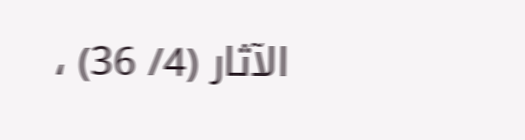الآثار (4/ 36) ،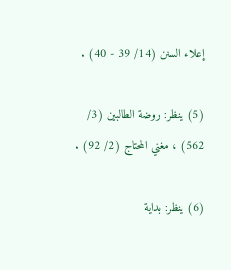إعلاء السنن (14/ 39 - 40) .

(5) ينظر: روضة الطالبين (3/ 562) ، مغني المحتاج (2/ 92) .

(6) ينظر: بداية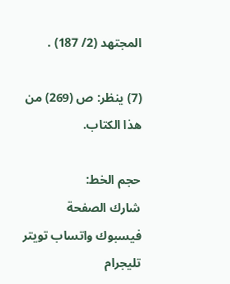المجتهد (2/ 187) .

(7) ينظر: ص (269) من هذا الكتاب.

حجم الخط:
شارك الصفحة
فيسبوك واتساب تويتر تليجرام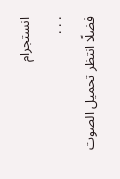انستجرام
. . .
فضلًا انتظر تحميل الصوت